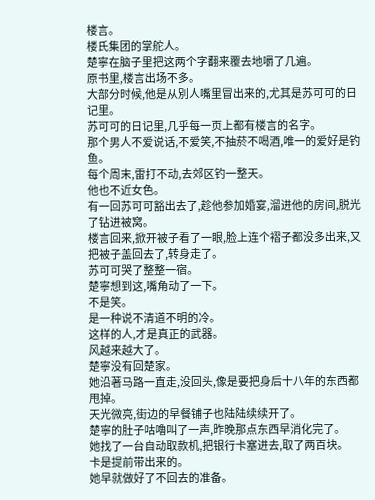楼言。
楼氏集团的掌舵人。
楚寧在脑子里把这两个字翻来覆去地嚼了几遍。
原书里,楼言出场不多。
大部分时候,他是从別人嘴里冒出来的,尤其是苏可可的日记里。
苏可可的日记里,几乎每一页上都有楼言的名字。
那个男人不爱说话,不爱笑,不抽菸不喝酒,唯一的爱好是钓鱼。
每个周末,雷打不动,去郊区钓一整天。
他也不近女色。
有一回苏可可豁出去了,趁他参加婚宴,溜进他的房间,脱光了钻进被窝。
楼言回来,掀开被子看了一眼,脸上连个褶子都没多出来,又把被子盖回去了,转身走了。
苏可可哭了整整一宿。
楚寧想到这,嘴角动了一下。
不是笑。
是一种说不清道不明的冷。
这样的人,才是真正的武器。
风越来越大了。
楚寧没有回楚家。
她沿著马路一直走,没回头,像是要把身后十八年的东西都甩掉。
天光微亮,街边的早餐铺子也陆陆续续开了。
楚寧的肚子咕嚕叫了一声,昨晚那点东西早消化完了。
她找了一台自动取款机,把银行卡塞进去,取了两百块。
卡是提前带出来的。
她早就做好了不回去的准备。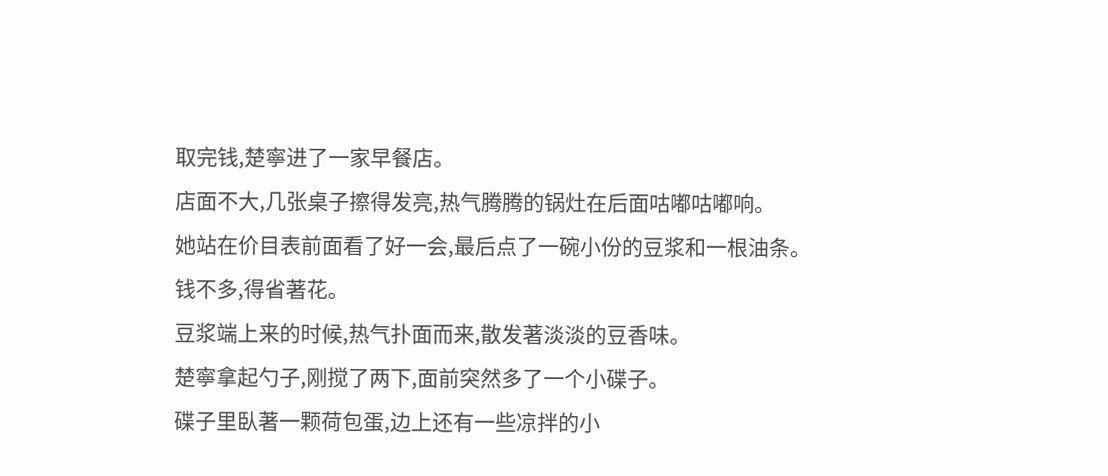取完钱,楚寧进了一家早餐店。
店面不大,几张桌子擦得发亮,热气腾腾的锅灶在后面咕嘟咕嘟响。
她站在价目表前面看了好一会,最后点了一碗小份的豆浆和一根油条。
钱不多,得省著花。
豆浆端上来的时候,热气扑面而来,散发著淡淡的豆香味。
楚寧拿起勺子,刚搅了两下,面前突然多了一个小碟子。
碟子里臥著一颗荷包蛋,边上还有一些凉拌的小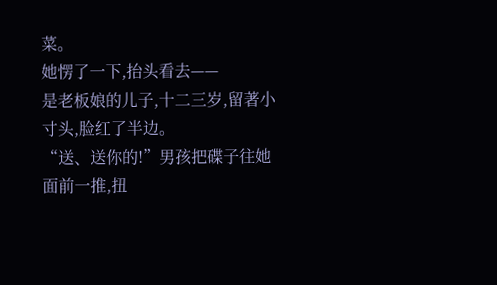菜。
她愣了一下,抬头看去——
是老板娘的儿子,十二三岁,留著小寸头,脸红了半边。
“送、送你的!”男孩把碟子往她面前一推,扭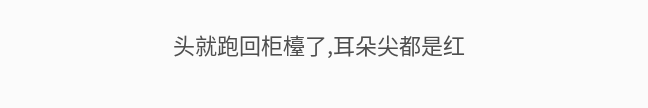头就跑回柜檯了,耳朵尖都是红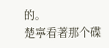的。
楚寧看著那个碟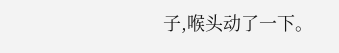子,喉头动了一下。